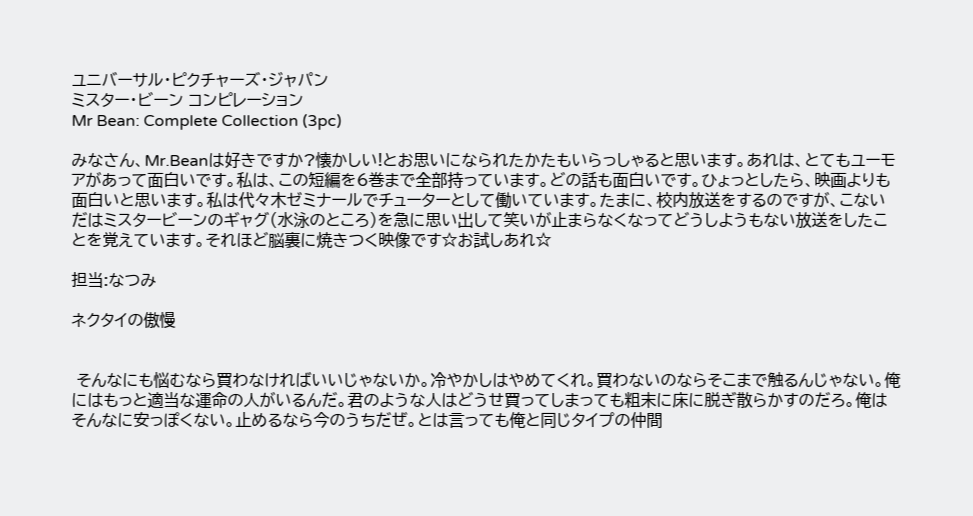ユニバーサル・ピクチャーズ・ジャパン
ミスター・ビーン コンピレーション
Mr Bean: Complete Collection (3pc)

みなさん、Mr.Beanは好きですか?懐かしい!とお思いになられたかたもいらっしゃると思います。あれは、とてもユーモアがあって面白いです。私は、この短編を6巻まで全部持っています。どの話も面白いです。ひょっとしたら、映画よりも面白いと思います。私は代々木ゼミナールでチューターとして働いています。たまに、校内放送をするのですが、こないだはミスタービーンのギャグ(水泳のところ)を急に思い出して笑いが止まらなくなってどうしようもない放送をしたことを覚えています。それほど脳裏に焼きつく映像です☆お試しあれ☆

担当:なつみ

ネクタイの傲慢


 そんなにも悩むなら買わなければいいじゃないか。冷やかしはやめてくれ。買わないのならそこまで触るんじゃない。俺にはもっと適当な運命の人がいるんだ。君のような人はどうせ買ってしまっても粗末に床に脱ぎ散らかすのだろ。俺はそんなに安っぽくない。止めるなら今のうちだぜ。とは言っても俺と同じタイプの仲間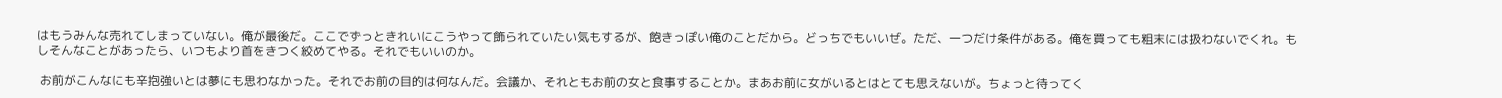はもうみんな売れてしまっていない。俺が最後だ。ここでずっときれいにこうやって飾られていたい気もするが、飽きっぽい俺のことだから。どっちでもいいぜ。ただ、一つだけ条件がある。俺を買っても粗末には扱わないでくれ。もしそんなことがあったら、いつもより首をきつく絞めてやる。それでもいいのか。

 お前がこんなにも辛抱強いとは夢にも思わなかった。それでお前の目的は何なんだ。会議か、それともお前の女と食事することか。まあお前に女がいるとはとても思えないが。ちょっと待ってく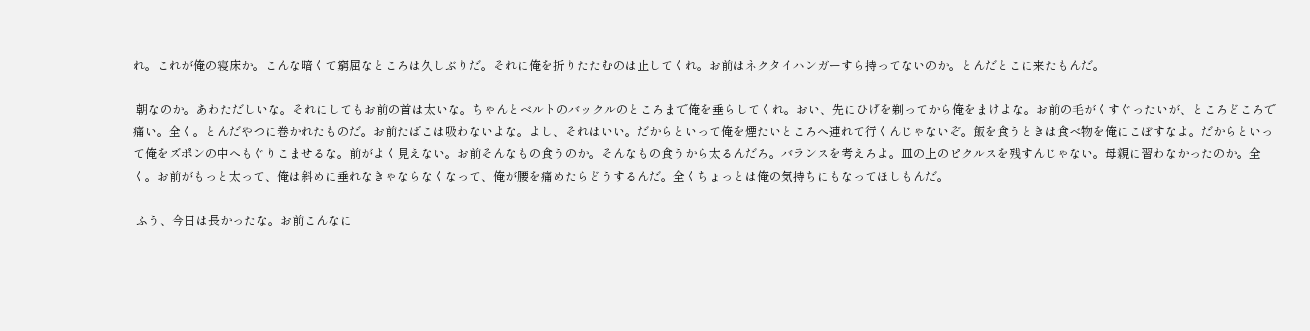れ。これが俺の寝床か。こんな暗くて窮屈なところは久しぶりだ。それに俺を折りたたむのは止してくれ。お前はネクタイハンガーすら持ってないのか。とんだとこに来たもんだ。

 朝なのか。あわただしいな。それにしてもお前の首は太いな。ちゃんとベルトのバックルのところまで俺を垂らしてくれ。おい、先にひげを剃ってから俺をまけよな。お前の毛がくすぐったいが、ところどころで痛い。全く。とんだやつに巻かれたものだ。お前たばこは吸わないよな。よし、それはいい。だからといって俺を煙たいところへ連れて行くんじゃないぞ。飯を食うときは食べ物を俺にこぼすなよ。だからといって俺をズポンの中へもぐりこませるな。前がよく見えない。お前そんなもの食うのか。そんなもの食うから太るんだろ。バランスを考えろよ。皿の上のピクルスを残すんじゃない。母親に習わなかったのか。全く。お前がもっと太って、俺は斜めに垂れなきゃならなくなって、俺が腰を痛めたらどうするんだ。全くちょっとは俺の気持ちにもなってほしもんだ。

 ふう、今日は長かったな。お前こんなに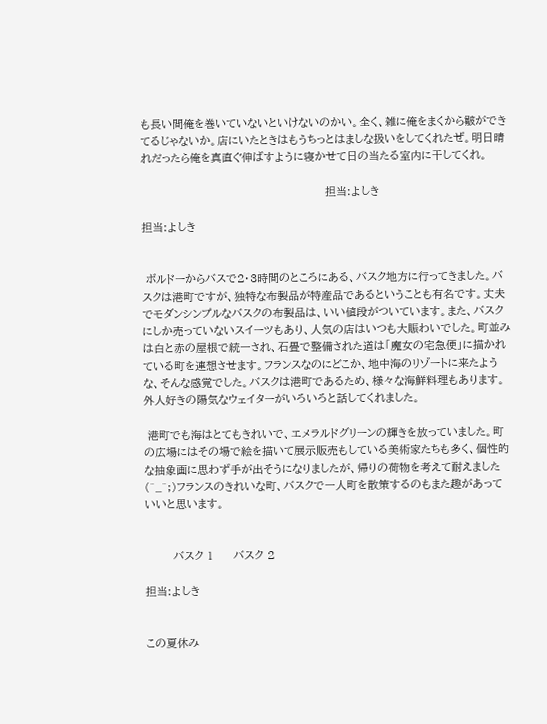も長い間俺を巻いていないといけないのかい。全く、雑に俺をまくから皺ができてるじゃないか。店にいたときはもうちっとはましな扱いをしてくれたぜ。明日晴れだったら俺を真直ぐ伸ばすように寝かせて日の当たる室内に干してくれ。

                                              担当:よしき

担当:よしき


 ボルドーからバスで2・3時間のところにある、バスク地方に行ってきました。バスクは港町ですが、独特な布製品が特産品であるということも有名です。丈夫でモダンシンプルなバスクの布製品は、いい値段がついています。また、バスクにしか売っていないスイーツもあり、人気の店はいつも大賑わいでした。町並みは白と赤の屋根で統一され、石畳で整備された道は「魔女の宅急便」に描かれている町を連想させます。フランスなのにどこか、地中海のリゾートに来たような、そんな感覚でした。バスクは港町であるため、様々な海鮮料理もあります。外人好きの陽気なウェイターがいろいろと話してくれました。

 港町でも海はとてもきれいで、エメラルドグリーンの輝きを放っていました。町の広場にはその場で絵を描いて展示販売もしている美術家たちも多く、個性的な抽象画に思わず手が出そうになりましたが、帰りの荷物を考えて耐えました(^_^;)フランスのきれいな町、バスクで一人町を散策するのもまた趣があっていいと思います。


       バスク 1     バスク 2

担当:よしき


この夏休み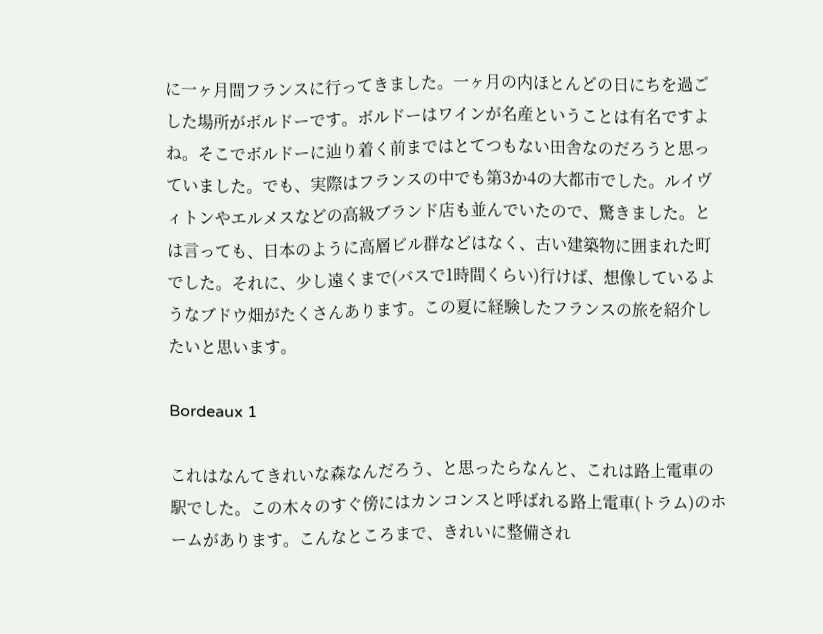に一ヶ月間フランスに行ってきました。一ヶ月の内ほとんどの日にちを過ごした場所がボルドーです。ボルドーはワインが名産ということは有名ですよね。そこでボルドーに辿り着く前まではとてつもない田舎なのだろうと思っていました。でも、実際はフランスの中でも第3か4の大都市でした。ルイヴィトンやエルメスなどの高級ブランド店も並んでいたので、驚きました。とは言っても、日本のように高層ビル群などはなく、古い建築物に囲まれた町でした。それに、少し遠くまで(バスで1時間くらい)行けば、想像しているようなブドウ畑がたくさんあります。この夏に経験したフランスの旅を紹介したいと思います。

Bordeaux 1

これはなんてきれいな森なんだろう、と思ったらなんと、これは路上電車の駅でした。この木々のすぐ傍にはカンコンスと呼ばれる路上電車(トラム)のホームがあります。こんなところまで、きれいに整備され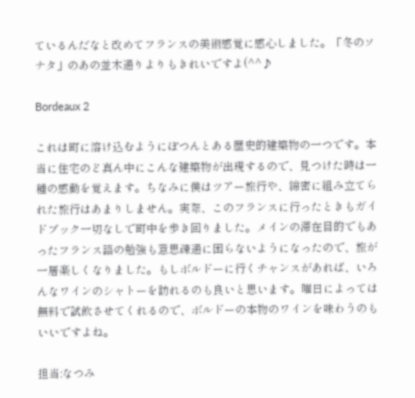ているんだなと改めてフランスの美術感覚に感心しました。「冬のソナタ」のあの並木通りよりもきれいですよ(^^♪

Bordeaux 2

これは町に溶け込むようにぽつんとある歴史的建築物の一つです。本当に住宅のど真ん中にこんな建築物が出現するので、見つけた時は一種の感動を覚えます。ちなみに僕はツアー旅行や、綿密に組み立てられた旅行はあまりしません。実際、このフランスに行ったときもガイドブック一切なしで町中を歩き回りました。メインの滞在目的でもあったフランス語の勉強も意思疎通に困らないようになったので、旅が一層楽しくなりました。もしボルドーに行くチャンスがあれば、いろんなワインのシャトーを訪れるのも良いと思います。曜日によっては無料で試飲させてくれるので、ボルドーの本物のワインを味わうのもいいですよね。

担当:なつみ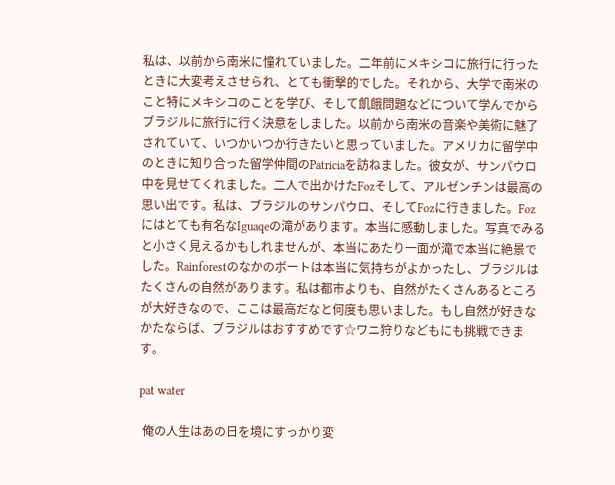私は、以前から南米に憧れていました。二年前にメキシコに旅行に行ったときに大変考えさせられ、とても衝撃的でした。それから、大学で南米のこと特にメキシコのことを学び、そして飢餓問題などについて学んでからブラジルに旅行に行く決意をしました。以前から南米の音楽や美術に魅了されていて、いつかいつか行きたいと思っていました。アメリカに留学中のときに知り合った留学仲間のPatriciaを訪ねました。彼女が、サンパウロ中を見せてくれました。二人で出かけたFozそして、アルゼンチンは最高の思い出です。私は、ブラジルのサンパウロ、そしてFozに行きました。Fozにはとても有名なIguaqeの滝があります。本当に感動しました。写真でみると小さく見えるかもしれませんが、本当にあたり一面が滝で本当に絶景でした。Rainforestのなかのボートは本当に気持ちがよかったし、ブラジルはたくさんの自然があります。私は都市よりも、自然がたくさんあるところが大好きなので、ここは最高だなと何度も思いました。もし自然が好きなかたならば、ブラジルはおすすめです☆ワニ狩りなどもにも挑戦できます。

pat water

 俺の人生はあの日を境にすっかり変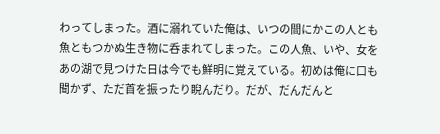わってしまった。酒に溺れていた俺は、いつの間にかこの人とも魚ともつかぬ生き物に呑まれてしまった。この人魚、いや、女をあの湖で見つけた日は今でも鮮明に覚えている。初めは俺に口も聞かず、ただ首を振ったり睨んだり。だが、だんだんと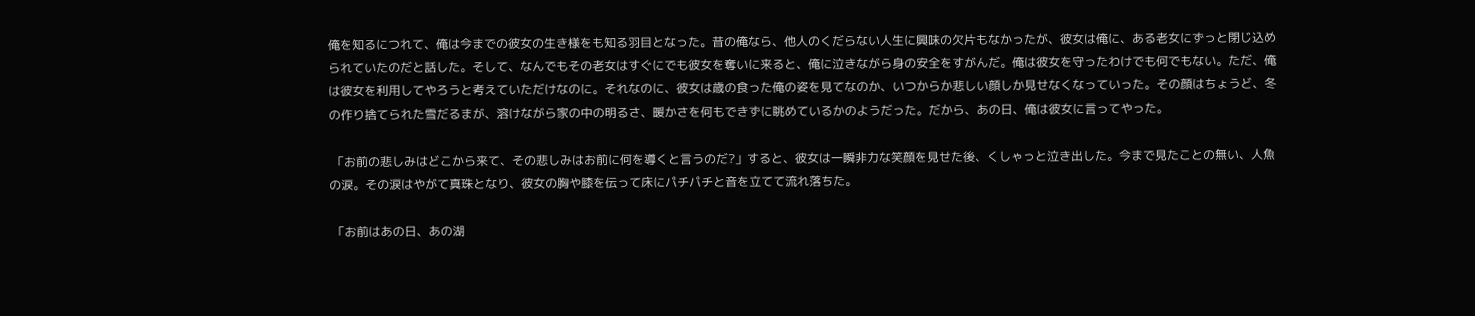俺を知るにつれて、俺は今までの彼女の生き様をも知る羽目となった。昔の俺なら、他人のくだらない人生に興味の欠片もなかったが、彼女は俺に、ある老女にずっと閉じ込められていたのだと話した。そして、なんでもその老女はすぐにでも彼女を奪いに来ると、俺に泣きながら身の安全をすがんだ。俺は彼女を守ったわけでも何でもない。ただ、俺は彼女を利用してやろうと考えていただけなのに。それなのに、彼女は歳の食った俺の姿を見てなのか、いつからか悲しい顔しか見せなくなっていった。その顔はちょうど、冬の作り捨てられた雪だるまが、溶けながら家の中の明るさ、暖かさを何もできずに眺めているかのようだった。だから、あの日、俺は彼女に言ってやった。

 「お前の悲しみはどこから来て、その悲しみはお前に何を導くと言うのだ?」すると、彼女は一瞬非力な笑顔を見せた後、くしゃっと泣き出した。今まで見たことの無い、人魚の涙。その涙はやがて真珠となり、彼女の胸や膝を伝って床にパチパチと音を立てて流れ落ちた。

 「お前はあの日、あの湖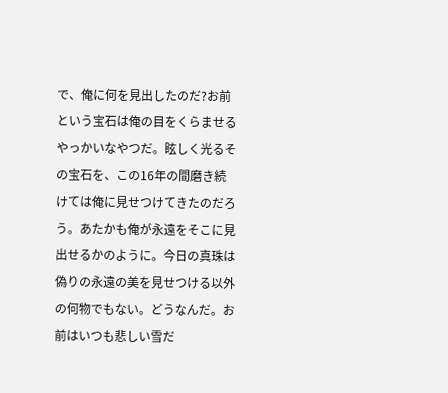で、俺に何を見出したのだ?お前という宝石は俺の目をくらませるやっかいなやつだ。眩しく光るその宝石を、この16年の間磨き続けては俺に見せつけてきたのだろう。あたかも俺が永遠をそこに見出せるかのように。今日の真珠は偽りの永遠の美を見せつける以外の何物でもない。どうなんだ。お前はいつも悲しい雪だ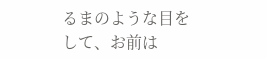るまのような目をして、お前は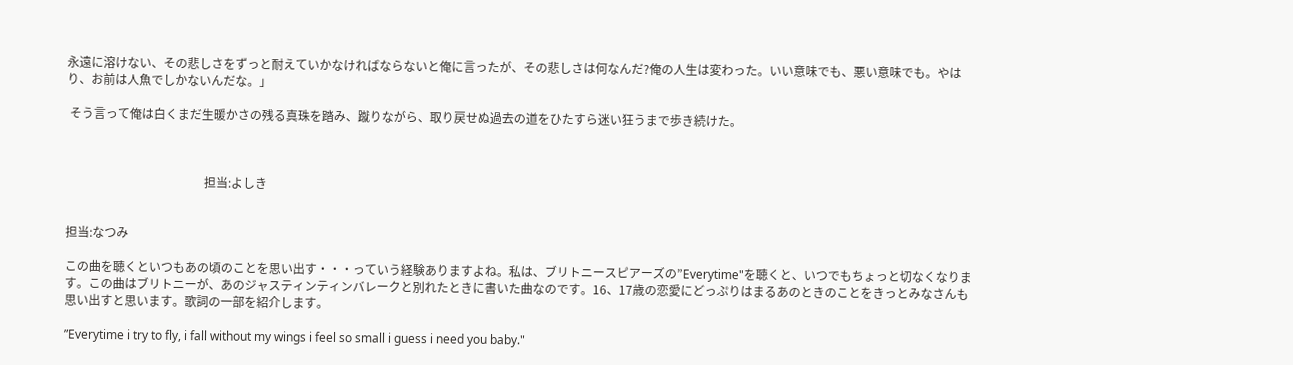永遠に溶けない、その悲しさをずっと耐えていかなければならないと俺に言ったが、その悲しさは何なんだ?俺の人生は変わった。いい意味でも、悪い意味でも。やはり、お前は人魚でしかないんだな。」

 そう言って俺は白くまだ生暖かさの残る真珠を踏み、蹴りながら、取り戻せぬ過去の道をひたすら迷い狂うまで歩き続けた。



                                              担当:よしき


担当:なつみ

この曲を聴くといつもあの頃のことを思い出す・・・っていう経験ありますよね。私は、ブリトニースピアーズの”Everytime"を聴くと、いつでもちょっと切なくなります。この曲はブリトニーが、あのジャスティンティンバレークと別れたときに書いた曲なのです。16、17歳の恋愛にどっぷりはまるあのときのことをきっとみなさんも思い出すと思います。歌詞の一部を紹介します。

”Everytime i try to fly, i fall without my wings i feel so small i guess i need you baby."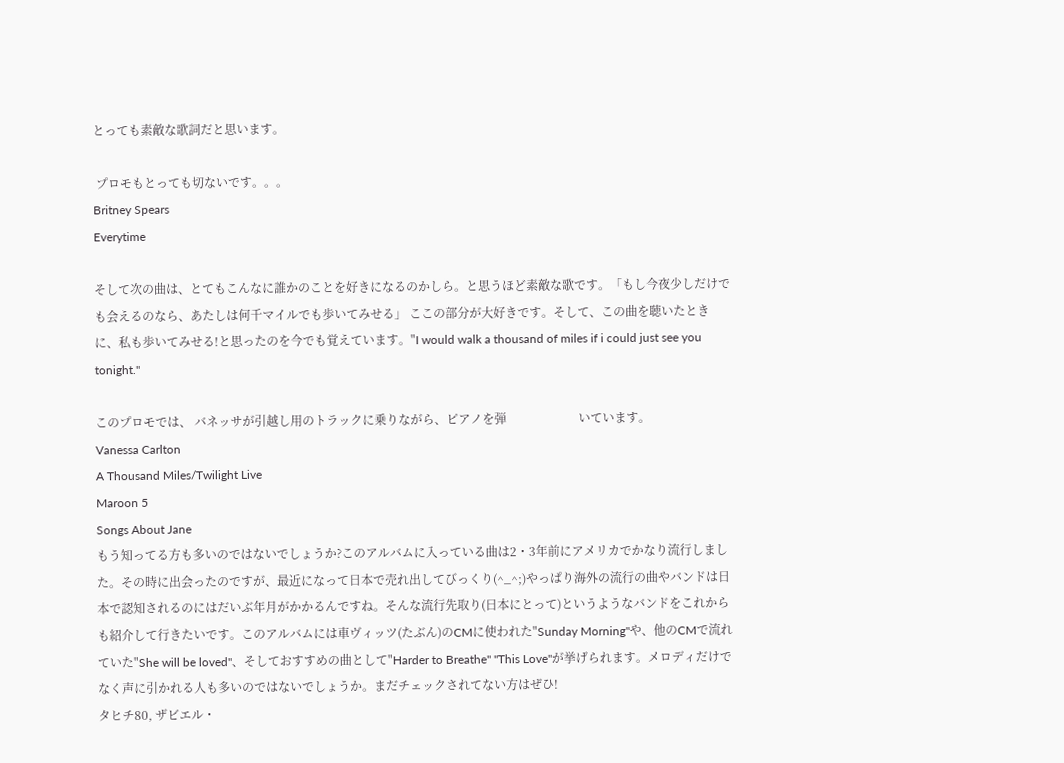とっても素敵な歌詞だと思います。

 プロモもとっても切ないです。。。
Britney Spears
Everytime

そして次の曲は、とてもこんなに誰かのことを好きになるのかしら。と思うほど素敵な歌です。「もし今夜少しだけでも会えるのなら、あたしは何千マイルでも歩いてみせる」 ここの部分が大好きです。そして、この曲を聴いたときに、私も歩いてみせる!と思ったのを今でも覚えています。"I would walk a thousand of miles if i could just see you tonight."

このプロモでは、 バネッサが引越し用のトラックに乗りながら、ピアノを弾                        いています。
Vanessa Carlton
A Thousand Miles/Twilight Live
Maroon 5
Songs About Jane
もう知ってる方も多いのではないでしょうか?このアルバムに入っている曲は2・3年前にアメリカでかなり流行しました。その時に出会ったのですが、最近になって日本で売れ出してびっくり(^_^;)やっぱり海外の流行の曲やバンドは日本で認知されるのにはだいぶ年月がかかるんですね。そんな流行先取り(日本にとって)というようなバンドをこれからも紹介して行きたいです。このアルバムには車ヴィッツ(たぶん)のCMに使われた"Sunday Morning"や、他のCMで流れていた"She will be loved"、そしておすすめの曲として"Harder to Breathe" "This Love"が挙げられます。メロディだけでなく声に引かれる人も多いのではないでしょうか。まだチェックされてない方はぜひ!
タヒチ80, ザビエル・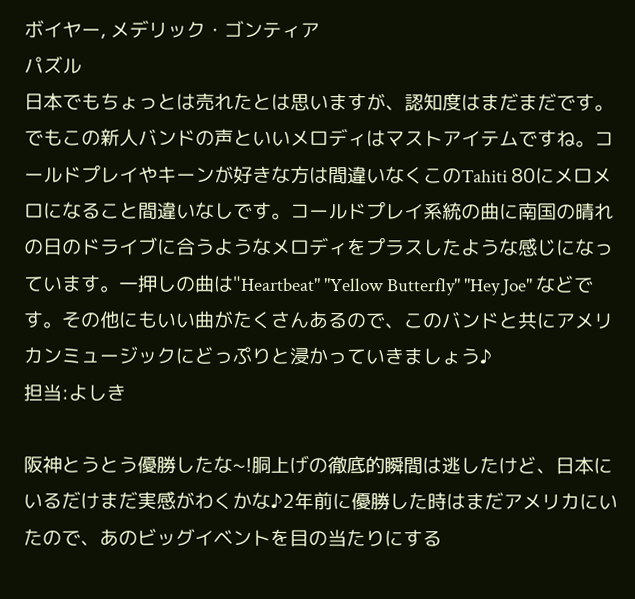ボイヤー, メデリック・ゴンティア
パズル
日本でもちょっとは売れたとは思いますが、認知度はまだまだです。でもこの新人バンドの声といいメロディはマストアイテムですね。コールドプレイやキーンが好きな方は間違いなくこのTahiti 80にメロメロになること間違いなしです。コールドプレイ系統の曲に南国の晴れの日のドライブに合うようなメロディをプラスしたような感じになっています。一押しの曲は"Heartbeat" "Yellow Butterfly" "Hey Joe" などです。その他にもいい曲がたくさんあるので、このバンドと共にアメリカンミュージックにどっぷりと浸かっていきましょう♪
担当:よしき

阪神とうとう優勝したな~!胴上げの徹底的瞬間は逃したけど、日本にいるだけまだ実感がわくかな♪2年前に優勝した時はまだアメリカにいたので、あのビッグイベントを目の当たりにする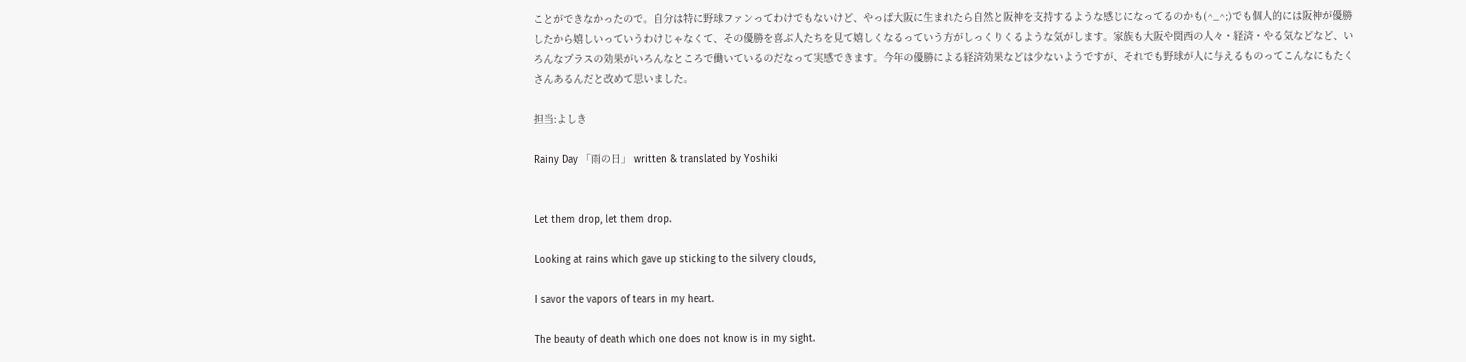ことができなかったので。自分は特に野球ファンってわけでもないけど、やっぱ大阪に生まれたら自然と阪神を支持するような感じになってるのかも(^_^;)でも個人的には阪神が優勝したから嬉しいっていうわけじゃなくて、その優勝を喜ぶ人たちを見て嬉しくなるっていう方がしっくりくるような気がします。家族も大阪や関西の人々・経済・やる気などなど、いろんなプラスの効果がいろんなところで働いているのだなって実感できます。今年の優勝による経済効果などは少ないようですが、それでも野球が人に与えるものってこんなにもたくさんあるんだと改めて思いました。

担当:よしき

Rainy Day 「雨の日」 written & translated by Yoshiki


Let them drop, let them drop.

Looking at rains which gave up sticking to the silvery clouds,

I savor the vapors of tears in my heart.

The beauty of death which one does not know is in my sight.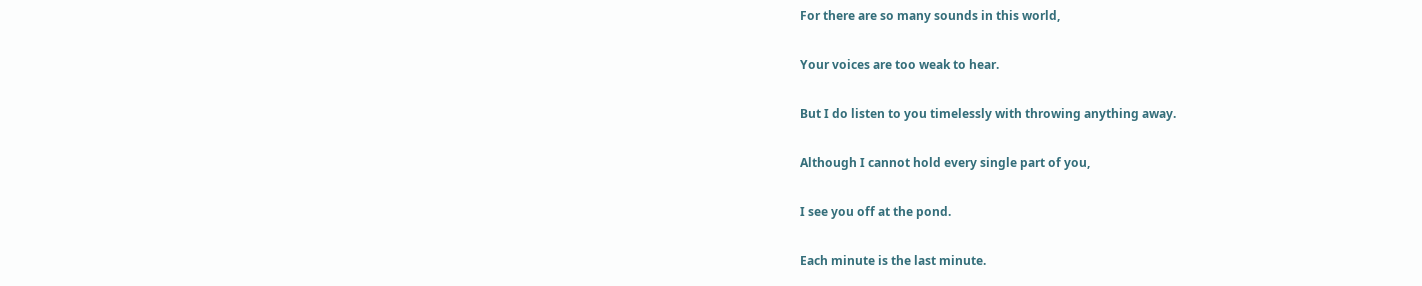For there are so many sounds in this world,

Your voices are too weak to hear.

But I do listen to you timelessly with throwing anything away.

Although I cannot hold every single part of you,

I see you off at the pond.

Each minute is the last minute.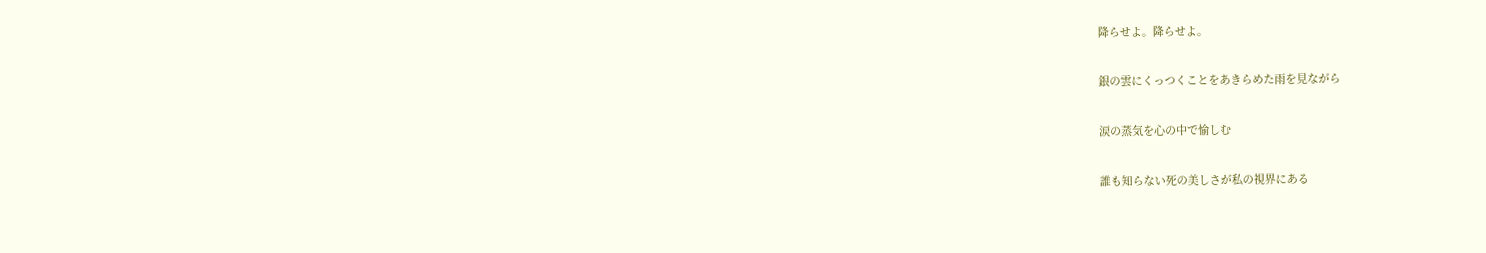降らせよ。降らせよ。

銀の雲にくっつくことをあきらめた雨を見ながら

涙の蒸気を心の中で愉しむ

誰も知らない死の美しさが私の視界にある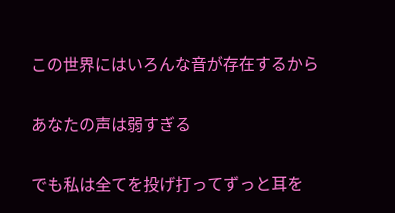この世界にはいろんな音が存在するから

あなたの声は弱すぎる

でも私は全てを投げ打ってずっと耳を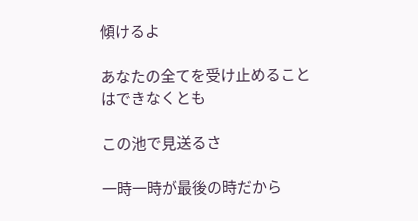傾けるよ

あなたの全てを受け止めることはできなくとも

この池で見送るさ

一時一時が最後の時だから